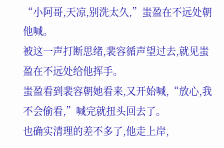“小阿哥,天凉,别洗太久,”蚩盈在不远处朝他喊。
被这一声打断思绪,裴容循声望过去,就见蚩盈在不远处给他挥手。
蚩盈看到裴容朝她看来,又开始喊,“放心,我不会偷看,”喊完就扭头回去了。
也确实清理的差不多了,他走上岸,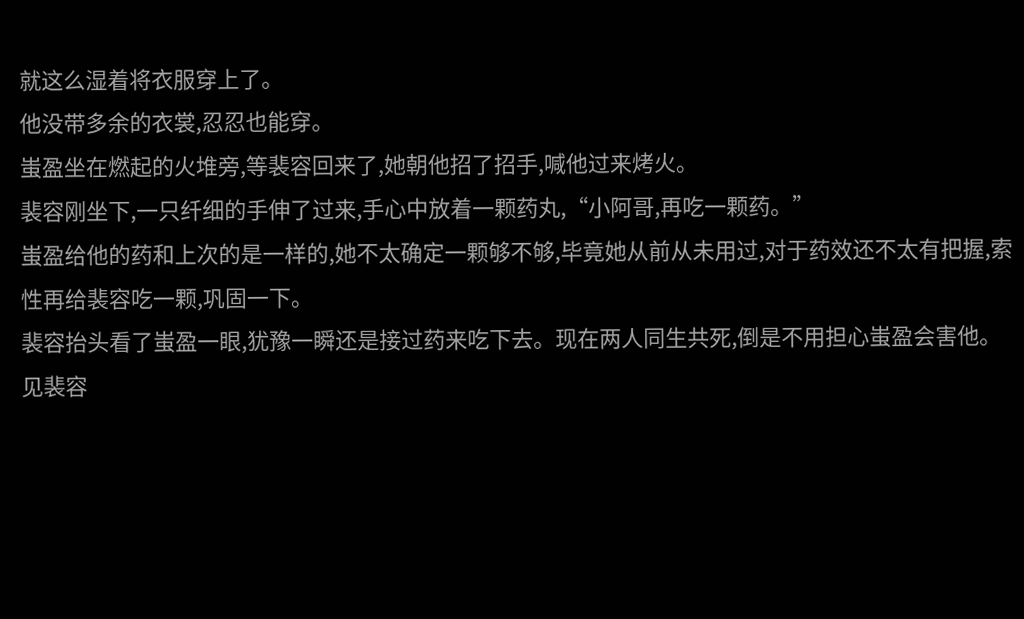就这么湿着将衣服穿上了。
他没带多余的衣裳,忍忍也能穿。
蚩盈坐在燃起的火堆旁,等裴容回来了,她朝他招了招手,喊他过来烤火。
裴容刚坐下,一只纤细的手伸了过来,手心中放着一颗药丸,“小阿哥,再吃一颗药。”
蚩盈给他的药和上次的是一样的,她不太确定一颗够不够,毕竟她从前从未用过,对于药效还不太有把握,索性再给裴容吃一颗,巩固一下。
裴容抬头看了蚩盈一眼,犹豫一瞬还是接过药来吃下去。现在两人同生共死,倒是不用担心蚩盈会害他。
见裴容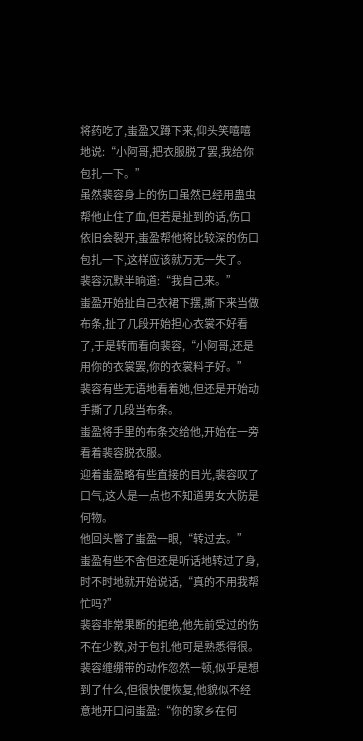将药吃了,蚩盈又蹲下来,仰头笑嘻嘻地说:“小阿哥,把衣服脱了罢,我给你包扎一下。”
虽然裴容身上的伤口虽然已经用蛊虫帮他止住了血,但若是扯到的话,伤口依旧会裂开,蚩盈帮他将比较深的伤口包扎一下,这样应该就万无一失了。
裴容沉默半晌道:“我自己来。”
蚩盈开始扯自己衣裙下摆,撕下来当做布条,扯了几段开始担心衣裳不好看了,于是转而看向裴容,“小阿哥,还是用你的衣裳罢,你的衣裳料子好。”
裴容有些无语地看着她,但还是开始动手撕了几段当布条。
蚩盈将手里的布条交给他,开始在一旁看着裴容脱衣服。
迎着蚩盈略有些直接的目光,裴容叹了口气,这人是一点也不知道男女大防是何物。
他回头瞥了蚩盈一眼,“转过去。”
蚩盈有些不舍但还是听话地转过了身,时不时地就开始说话,“真的不用我帮忙吗?”
裴容非常果断的拒绝,他先前受过的伤不在少数,对于包扎他可是熟悉得很。
裴容缠绷带的动作忽然一顿,似乎是想到了什么,但很快便恢复,他貌似不经意地开口问蚩盈:“你的家乡在何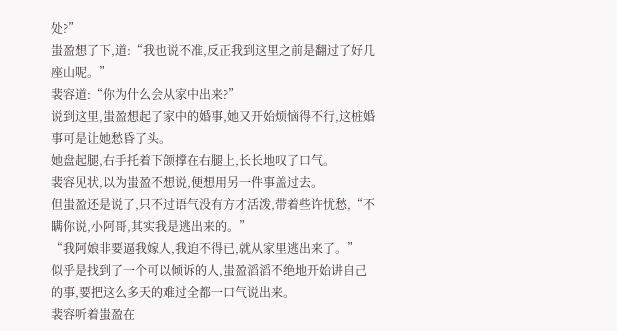处?”
蚩盈想了下,道:“我也说不准,反正我到这里之前是翻过了好几座山呢。”
裴容道:“你为什么会从家中出来?”
说到这里,蚩盈想起了家中的婚事,她又开始烦恼得不行,这桩婚事可是让她愁昏了头。
她盘起腿,右手托着下颌撑在右腿上,长长地叹了口气。
裴容见状,以为蚩盈不想说,便想用另一件事盖过去。
但蚩盈还是说了,只不过语气没有方才活泼,带着些许忧愁,“不瞒你说,小阿哥,其实我是逃出来的。”
“我阿娘非要逼我嫁人,我迫不得已,就从家里逃出来了。”
似乎是找到了一个可以倾诉的人,蚩盈滔滔不绝地开始讲自己的事,要把这么多天的难过全都一口气说出来。
裴容听着蚩盈在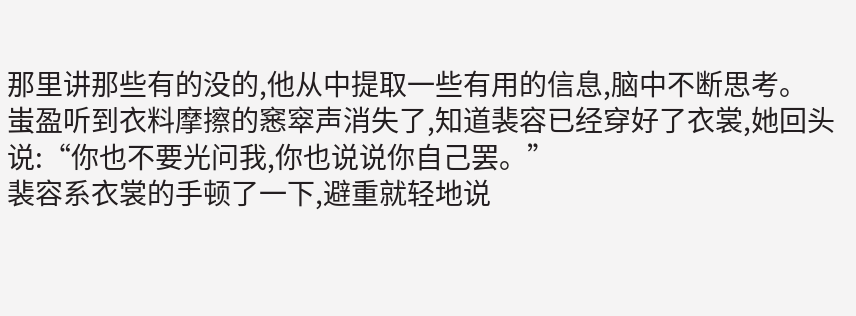那里讲那些有的没的,他从中提取一些有用的信息,脑中不断思考。
蚩盈听到衣料摩擦的窸窣声消失了,知道裴容已经穿好了衣裳,她回头说:“你也不要光问我,你也说说你自己罢。”
裴容系衣裳的手顿了一下,避重就轻地说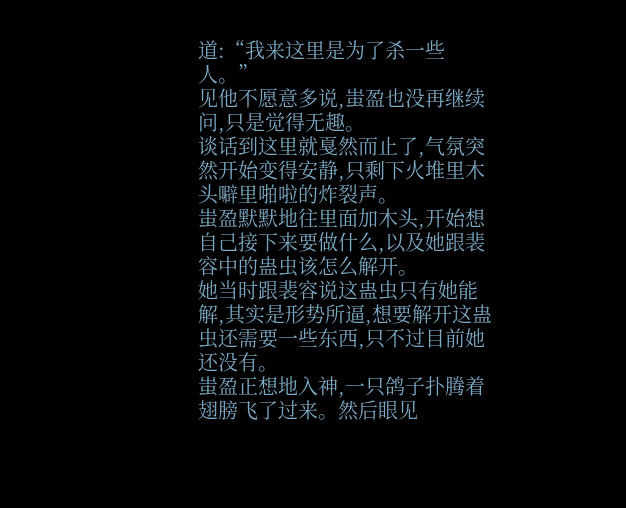道:“我来这里是为了杀一些人。”
见他不愿意多说,蚩盈也没再继续问,只是觉得无趣。
谈话到这里就戛然而止了,气氛突然开始变得安静,只剩下火堆里木头噼里啪啦的炸裂声。
蚩盈默默地往里面加木头,开始想自己接下来要做什么,以及她跟裴容中的蛊虫该怎么解开。
她当时跟裴容说这蛊虫只有她能解,其实是形势所逼,想要解开这蛊虫还需要一些东西,只不过目前她还没有。
蚩盈正想地入神,一只鸽子扑腾着翅膀飞了过来。然后眼见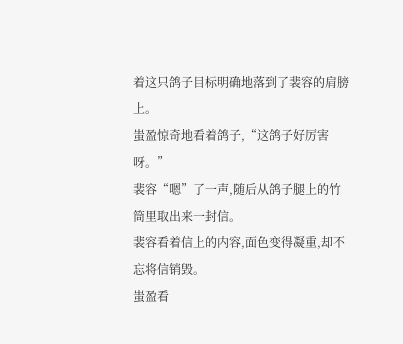着这只鸽子目标明确地落到了裴容的肩膀上。
蚩盈惊奇地看着鸽子,“这鸽子好厉害呀。”
裴容“嗯”了一声,随后从鸽子腿上的竹筒里取出来一封信。
裴容看着信上的内容,面色变得凝重,却不忘将信销毁。
蚩盈看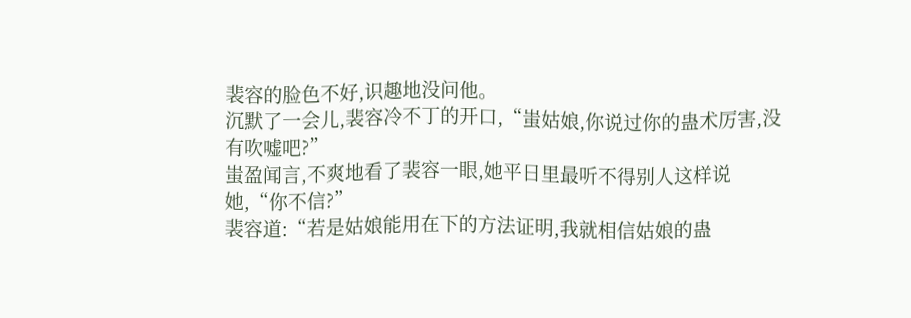裴容的脸色不好,识趣地没问他。
沉默了一会儿,裴容冷不丁的开口,“蚩姑娘,你说过你的蛊术厉害,没有吹嘘吧?”
蚩盈闻言,不爽地看了裴容一眼,她平日里最听不得别人这样说她,“你不信?”
裴容道:“若是姑娘能用在下的方法证明,我就相信姑娘的蛊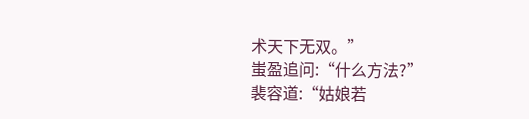术天下无双。”
蚩盈追问:“什么方法?”
裴容道:“姑娘若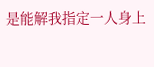是能解我指定一人身上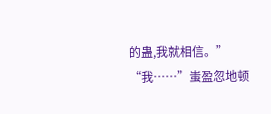的蛊,我就相信。”
“我……”蚩盈忽地顿